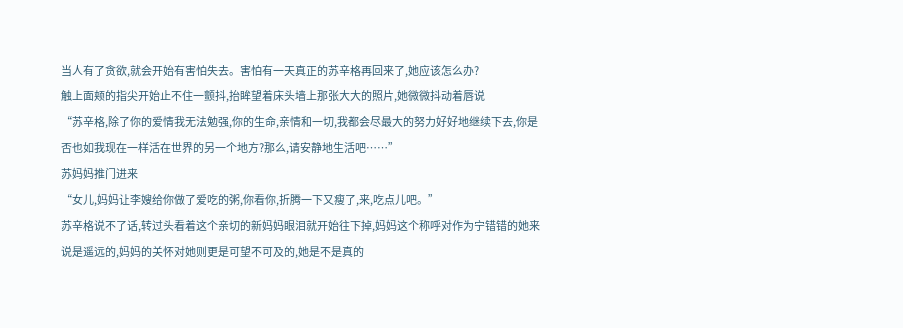当人有了贪欲,就会开始有害怕失去。害怕有一天真正的苏辛格再回来了,她应该怎么办?
触上面颊的指尖开始止不住一颤抖,抬眸望着床头墙上那张大大的照片,她微微抖动着唇说
“苏辛格,除了你的爱情我无法勉强,你的生命,亲情和一切,我都会尽最大的努力好好地继续下去,你是否也如我现在一样活在世界的另一个地方?那么,请安静地生活吧……”
苏妈妈推门进来
“女儿,妈妈让李嫂给你做了爱吃的粥,你看你,折腾一下又瘦了,来,吃点儿吧。”
苏辛格说不了话,转过头看着这个亲切的新妈妈眼泪就开始往下掉,妈妈这个称呼对作为宁错错的她来说是遥远的,妈妈的关怀对她则更是可望不可及的,她是不是真的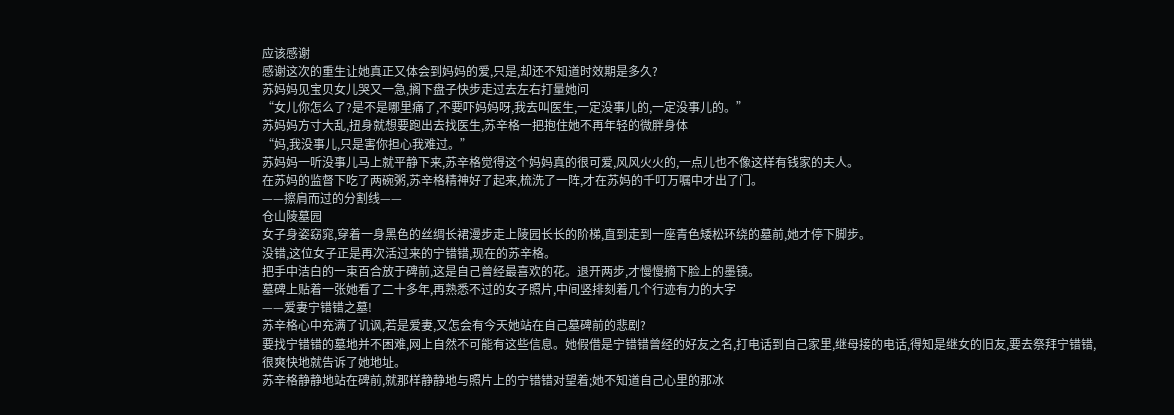应该感谢
感谢这次的重生让她真正又体会到妈妈的爱,只是,却还不知道时效期是多久?
苏妈妈见宝贝女儿哭又一急,搁下盘子快步走过去左右打量她问
“女儿你怎么了?是不是哪里痛了,不要吓妈妈呀,我去叫医生,一定没事儿的,一定没事儿的。”
苏妈妈方寸大乱,扭身就想要跑出去找医生,苏辛格一把抱住她不再年轻的微胖身体
“妈,我没事儿,只是害你担心我难过。”
苏妈妈一听没事儿马上就平静下来,苏辛格觉得这个妈妈真的很可爱,风风火火的,一点儿也不像这样有钱家的夫人。
在苏妈的监督下吃了两碗粥,苏辛格精神好了起来,梳洗了一阵,才在苏妈的千叮万嘱中才出了门。
——擦肩而过的分割线——
仓山陵墓园
女子身姿窈窕,穿着一身黑色的丝绸长裙漫步走上陵园长长的阶梯,直到走到一座青色矮松环绕的墓前,她才停下脚步。
没错,这位女子正是再次活过来的宁错错,现在的苏辛格。
把手中洁白的一束百合放于碑前,这是自己曾经最喜欢的花。退开两步,才慢慢摘下脸上的墨镜。
墓碑上贴着一张她看了二十多年,再熟悉不过的女子照片,中间竖排刻着几个行迹有力的大字
——爱妻宁错错之墓!
苏辛格心中充满了讥讽,若是爱妻,又怎会有今天她站在自己墓碑前的悲剧?
要找宁错错的墓地并不困难,网上自然不可能有这些信息。她假借是宁错错曾经的好友之名,打电话到自己家里,继母接的电话,得知是继女的旧友,要去祭拜宁错错,很爽快地就告诉了她地址。
苏辛格静静地站在碑前,就那样静静地与照片上的宁错错对望着;她不知道自己心里的那冰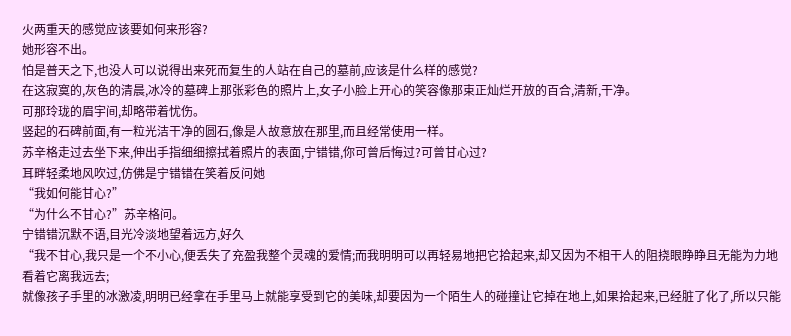火两重天的感觉应该要如何来形容?
她形容不出。
怕是普天之下,也没人可以说得出来死而复生的人站在自己的墓前,应该是什么样的感觉?
在这寂寞的,灰色的清晨,冰冷的墓碑上那张彩色的照片上,女子小脸上开心的笑容像那束正灿烂开放的百合,清新,干净。
可那玲珑的眉宇间,却略带着忧伤。
竖起的石碑前面,有一粒光洁干净的圆石,像是人故意放在那里,而且经常使用一样。
苏辛格走过去坐下来,伸出手指细细擦拭着照片的表面,宁错错,你可曾后悔过?可曾甘心过?
耳畔轻柔地风吹过,仿佛是宁错错在笑着反问她
“我如何能甘心?”
“为什么不甘心?”苏辛格问。
宁错错沉默不语,目光冷淡地望着远方,好久
“我不甘心,我只是一个不小心,便丢失了充盈我整个灵魂的爱情;而我明明可以再轻易地把它拾起来,却又因为不相干人的阻挠眼睁睁且无能为力地看着它离我远去;
就像孩子手里的冰激凌,明明已经拿在手里马上就能享受到它的美味,却要因为一个陌生人的碰撞让它掉在地上,如果拾起来,已经脏了化了,所以只能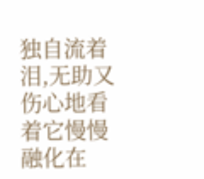独自流着泪,无助又伤心地看着它慢慢融化在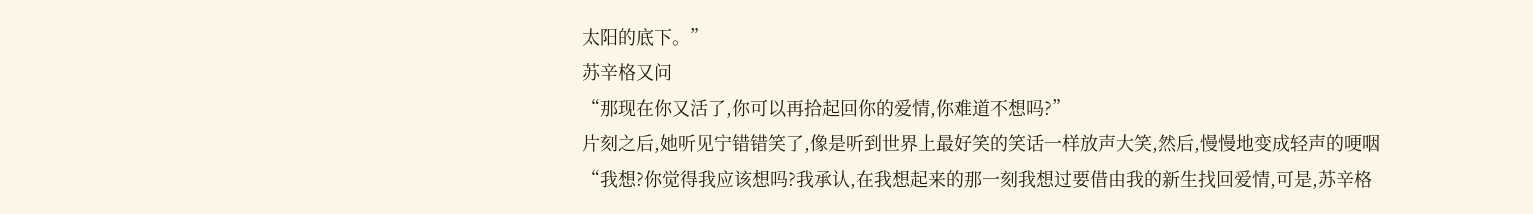太阳的底下。”
苏辛格又问
“那现在你又活了,你可以再拾起回你的爱情,你难道不想吗?”
片刻之后,她听见宁错错笑了,像是听到世界上最好笑的笑话一样放声大笑,然后,慢慢地变成轻声的哽咽
“我想?你觉得我应该想吗?我承认,在我想起来的那一刻我想过要借由我的新生找回爱情,可是,苏辛格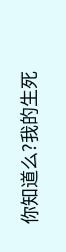你知道么?我的生死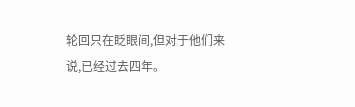轮回只在眨眼间,但对于他们来说,已经过去四年。